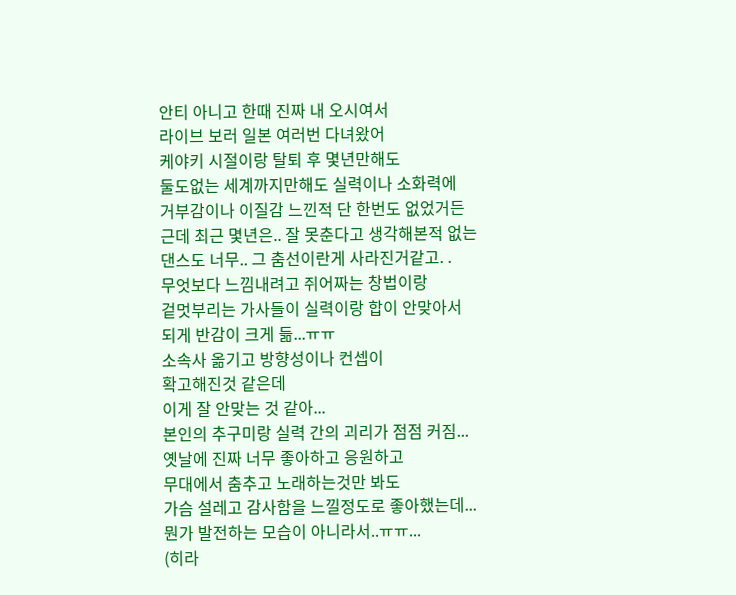안티 아니고 한때 진짜 내 오시여서
라이브 보러 일본 여러번 다녀왔어
케야키 시절이랑 탈퇴 후 몇년만해도
둘도없는 세계까지만해도 실력이나 소화력에
거부감이나 이질감 느낀적 단 한번도 없었거든
근데 최근 몇년은.. 잘 못춘다고 생각해본적 없는
댄스도 너무.. 그 춤선이란게 사라진거같고. .
무엇보다 느낌내려고 쥐어짜는 창법이랑
겉멋부리는 가사들이 실력이랑 합이 안맞아서
되게 반감이 크게 듦...ㅠㅠ
소속사 옮기고 방향성이나 컨셉이
확고해진것 같은데
이게 잘 안맞는 것 같아...
본인의 추구미랑 실력 간의 괴리가 점점 커짐...
옛날에 진짜 너무 좋아하고 응원하고
무대에서 춤추고 노래하는것만 봐도
가슴 설레고 감사함을 느낄정도로 좋아했는데...
뭔가 발전하는 모습이 아니라서..ㅠㅠ...
(히라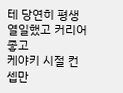테 당연히 평생 열일했고 커리어 좋고
케야키 시절 컨셉만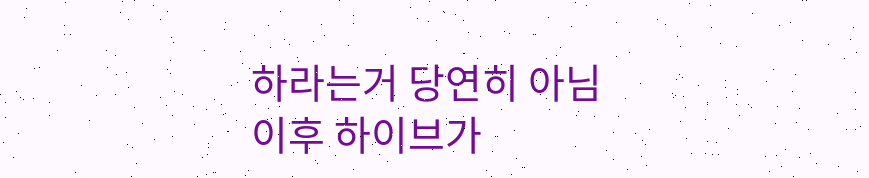하라는거 당연히 아님
이후 하이브가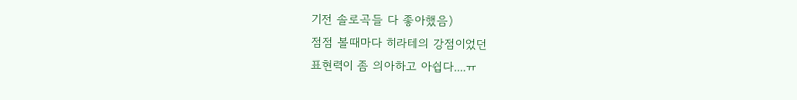기전 솔로곡들 다 좋아했음)
점점 볼때마다 히라테의 강점이었던
표현력이 좀 의아하고 아쉽다....ㅠ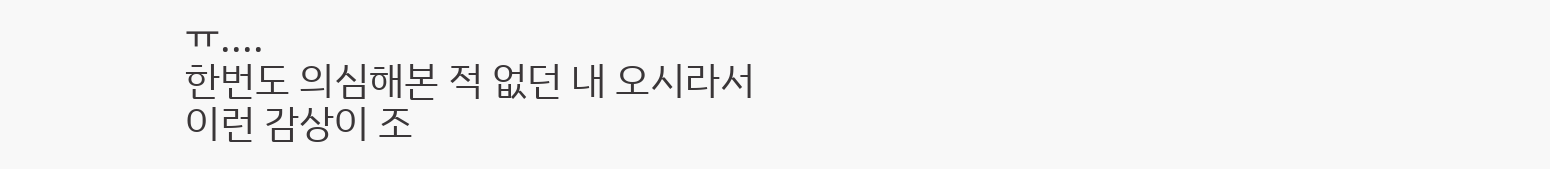ㅠ....
한번도 의심해본 적 없던 내 오시라서
이런 감상이 조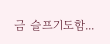금 슬프기도함...